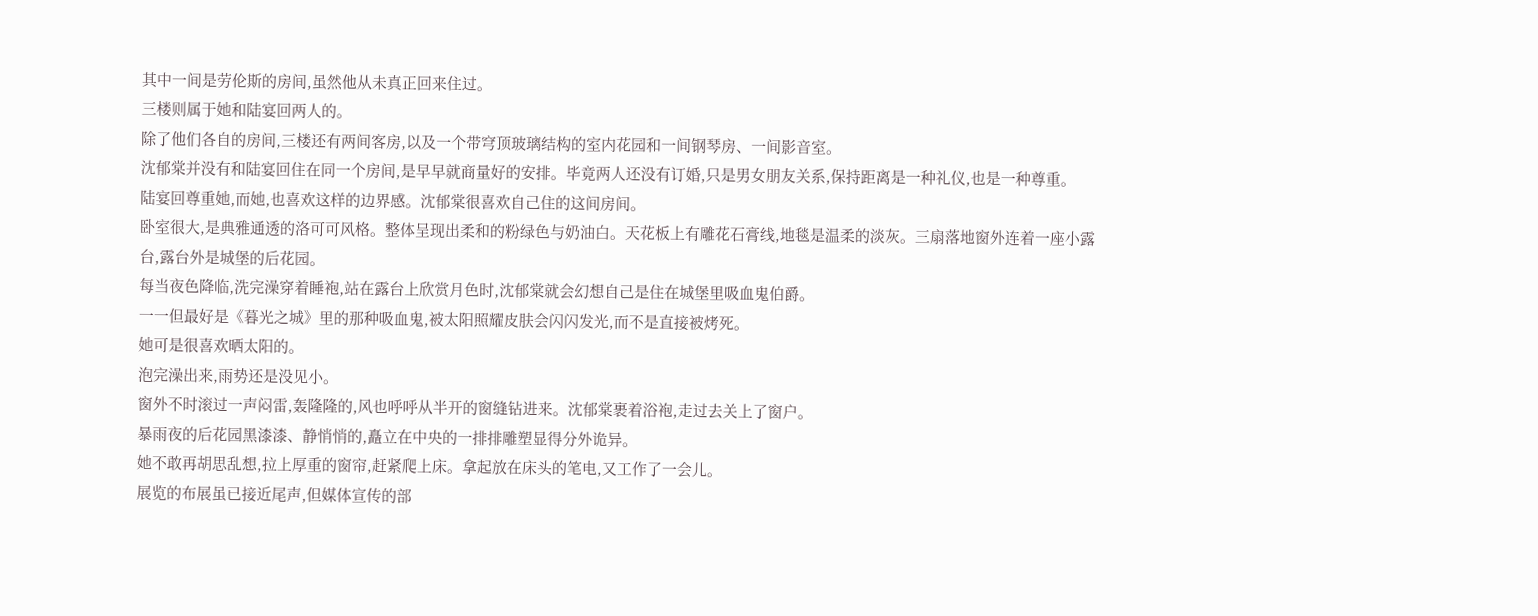其中一间是劳伦斯的房间,虽然他从未真正回来住过。
三楼则属于她和陆宴回两人的。
除了他们各自的房间,三楼还有两间客房,以及一个带穹顶玻璃结构的室内花园和一间钢琴房、一间影音室。
沈郁棠并没有和陆宴回住在同一个房间,是早早就商量好的安排。毕竟两人还没有订婚,只是男女朋友关系,保持距离是一种礼仪,也是一种尊重。
陆宴回尊重她,而她,也喜欢这样的边界感。沈郁棠很喜欢自己住的这间房间。
卧室很大,是典雅通透的洛可可风格。整体呈现出柔和的粉绿色与奶油白。天花板上有雕花石膏线,地毯是温柔的淡灰。三扇落地窗外连着一座小露台,露台外是城堡的后花园。
每当夜色降临,洗完澡穿着睡袍,站在露台上欣赏月色时,沈郁棠就会幻想自己是住在城堡里吸血鬼伯爵。
一一但最好是《暮光之城》里的那种吸血鬼,被太阳照耀皮肤会闪闪发光,而不是直接被烤死。
她可是很喜欢晒太阳的。
泡完澡出来,雨势还是没见小。
窗外不时滚过一声闷雷,轰隆隆的,风也呼呼从半开的窗缝钻进来。沈郁棠裹着浴袍,走过去关上了窗户。
暴雨夜的后花园黑漆漆、静悄悄的,矗立在中央的一排排雕塑显得分外诡异。
她不敢再胡思乱想,拉上厚重的窗帘,赶紧爬上床。拿起放在床头的笔电,又工作了一会儿。
展览的布展虽已接近尾声,但媒体宣传的部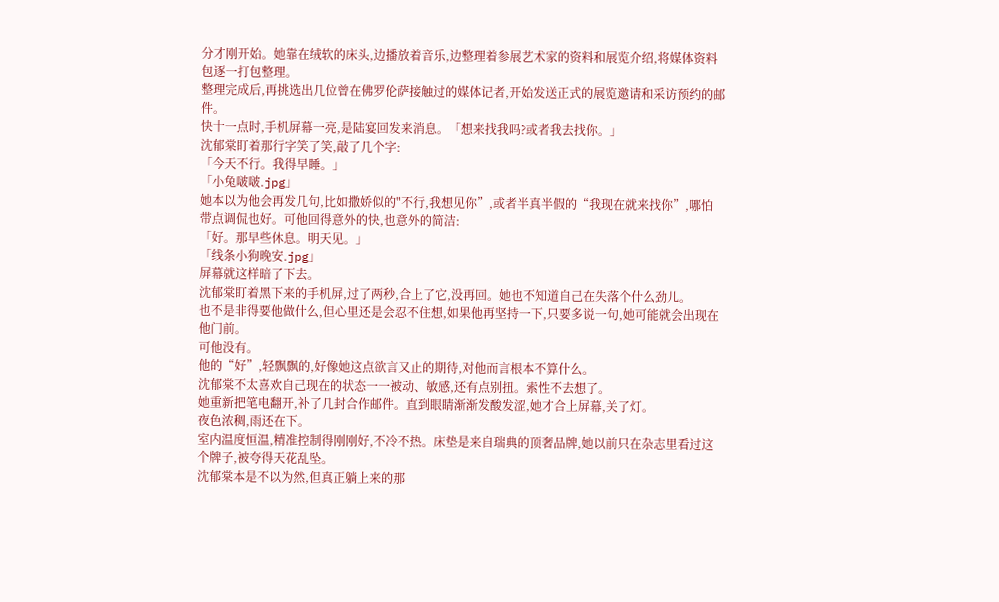分才刚开始。她靠在绒软的床头,边播放着音乐,边整理着参展艺术家的资料和展览介绍,将媒体资料包逐一打包整理。
整理完成后,再挑选出几位曾在佛罗伦萨接触过的媒体记者,开始发送正式的展览邀请和采访预约的邮件。
快十一点时,手机屏幕一亮,是陆宴回发来消息。「想来找我吗?或者我去找你。」
沈郁棠盯着那行字笑了笑,敲了几个字:
「今天不行。我得早睡。」
「小兔啵啵.jpg」
她本以为他会再发几句,比如撒娇似的"不行,我想见你”,或者半真半假的“我现在就来找你”,哪怕带点调侃也好。可他回得意外的快,也意外的简洁:
「好。那早些休息。明天见。」
「线条小狗晚安.jpg」
屏幕就这样暗了下去。
沈郁棠盯着黑下来的手机屏,过了两秒,合上了它,没再回。她也不知道自己在失落个什么劲儿。
也不是非得要他做什么,但心里还是会忍不住想,如果他再坚持一下,只要多说一句,她可能就会出现在他门前。
可他没有。
他的“好”,轻飘飘的,好像她这点欲言又止的期待,对他而言根本不算什么。
沈郁棠不太喜欢自己现在的状态一一被动、敏感,还有点别扭。索性不去想了。
她重新把笔电翻开,补了几封合作邮件。直到眼睛渐渐发酸发涩,她才合上屏幕,关了灯。
夜色浓稠,雨还在下。
室内温度恒温,精准控制得刚刚好,不冷不热。床垫是来自瑞典的顶奢品牌,她以前只在杂志里看过这个牌子,被夸得天花乱坠。
沈郁棠本是不以为然,但真正躺上来的那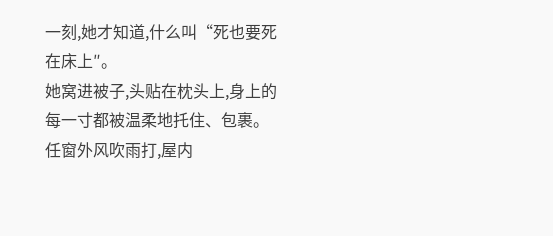一刻,她才知道,什么叫“死也要死在床上″。
她窝进被子,头贴在枕头上,身上的每一寸都被温柔地托住、包裹。任窗外风吹雨打,屋内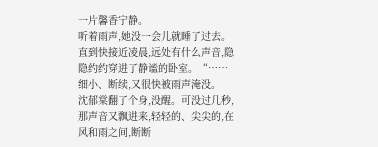一片馨香宁静。
听着雨声,她没一会儿就睡了过去。
直到快接近凌晨,远处有什么声音,隐隐约约穿进了静谧的卧室。“……
细小、断续,又很快被雨声淹没。
沈郁棠翻了个身,没醒。可没过几秒,那声音又飘进来,轻轻的、尖尖的,在风和雨之间,断断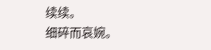续续。
细碎而哀婉。